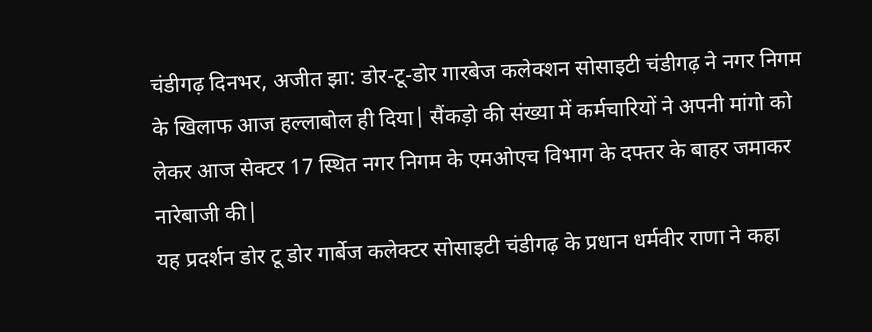चंडीगढ़ दिनभर, अजीत झा: डोर-टू-डोर गारबेज कलेक्शन सोसाइटी चंडीगढ़ ने नगर निगम के खिलाफ आज हल्लाबोल ही दिया| सैंकड़ो की संख्या में कर्मचारियों ने अपनी मांगो को लेकर आज सेक्टर 17 स्थित नगर निगम के एमओएच विभाग के दफ्तर के बाहर जमाकर नारेबाजी की|
यह प्रदर्शन डोर टू डोर गार्बेज कलेक्टर सोसाइटी चंडीगढ़ के प्रधान धर्मवीर राणा ने कहा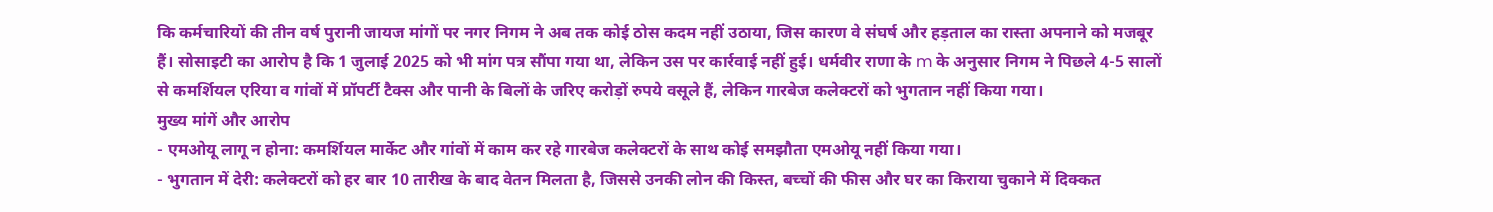कि कर्मचारियों की तीन वर्ष पुरानी जायज मांगों पर नगर निगम ने अब तक कोई ठोस कदम नहीं उठाया, जिस कारण वे संघर्ष और हड़ताल का रास्ता अपनाने को मजबूर हैं। सोसाइटी का आरोप है कि 1 जुलाई 2025 को भी मांग पत्र सौंपा गया था, लेकिन उस पर कार्रवाई नहीं हुई। धर्मवीर राणा के m के अनुसार निगम ने पिछले 4-5 सालों से कमर्शियल एरिया व गांवों में प्रॉपर्टी टैक्स और पानी के बिलों के जरिए करोड़ों रुपये वसूले हैं, लेकिन गारबेज कलेक्टरों को भुगतान नहीं किया गया।
मुख्य मांगें और आरोप
- एमओयू लागू न होना: कमर्शियल मार्केट और गांवों में काम कर रहे गारबेज कलेक्टरों के साथ कोई समझौता एमओयू नहीं किया गया।
- भुगतान में देरी: कलेक्टरों को हर बार 10 तारीख के बाद वेतन मिलता है, जिससे उनकी लोन की किस्त, बच्चों की फीस और घर का किराया चुकाने में दिक्कत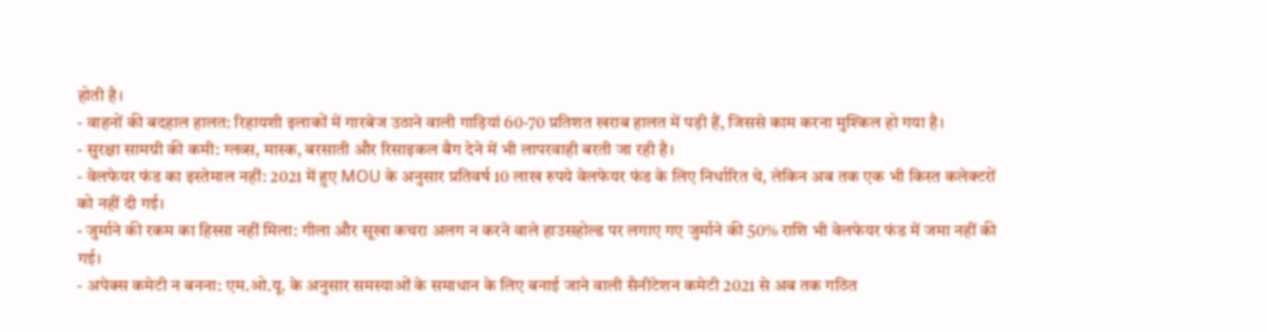होती है।
- वाहनों की बदहाल हालत: रिहायशी इलाकों में गारबेज उठाने वाली गाड़ियां 60-70 प्रतिशत खराब हालत में पड़ी हैं, जिससे काम करना मुश्किल हो गया है।
- सुरक्षा सामग्री की कमी: ग्लव्स, मास्क, बरसाती और रिसाइकल बैग देने में भी लापरवाही बरती जा रही है।
- वेलफेयर फंड का इस्तेमाल नहीं: 2021 में हुए MOU के अनुसार प्रतिवर्ष 10 लाख रुपये वेलफेयर फंड के लिए निर्धारित थे, लेकिन अब तक एक भी किस्त कलेक्टरों को नहीं दी गई।
- जुर्माने की रकम का हिस्सा नहीं मिला: गीला और सूखा कचरा अलग न करने वाले हाउसहोल्ड पर लगाए गए जुर्माने की 50% राशि भी वेलफेयर फंड में जमा नहीं की गई।
- अपेक्स कमेटी न बनना: एम.ओ.यू. के अनुसार समस्याओं के समाधान के लिए बनाई जाने वाली सैनीटेशन कमेटी 2021 से अब तक गठित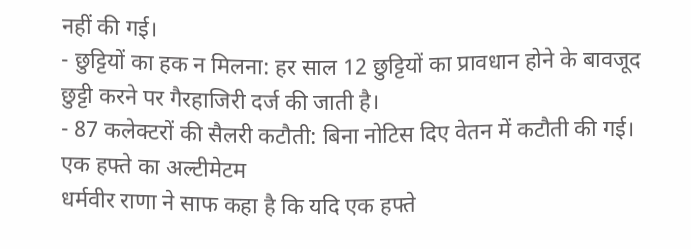नहीं की गई।
- छुट्टियों का हक न मिलना: हर साल 12 छुट्टियों का प्रावधान होने के बावजूद छुट्टी करने पर गैरहाजिरी दर्ज की जाती है।
- 87 कलेक्टरों की सैलरी कटौती: बिना नोटिस दिए वेतन में कटौती की गई।
एक हफ्ते का अल्टीमेटम
धर्मवीर राणा ने साफ कहा है कि यदि एक हफ्ते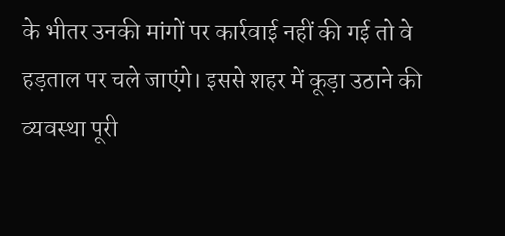के भीतर उनकी मांगों पर कार्रवाई नहीं की गई तो वे हड़ताल पर चले जाएंगे। इससे शहर में कूड़ा उठाने की व्यवस्था पूरी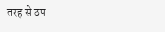तरह से ठप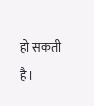हो सकती है।